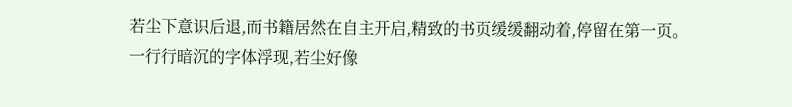若尘下意识后退,而书籍居然在自主开启,精致的书页缓缓翻动着,停留在第一页。
一行行暗沉的字体浮现,若尘好像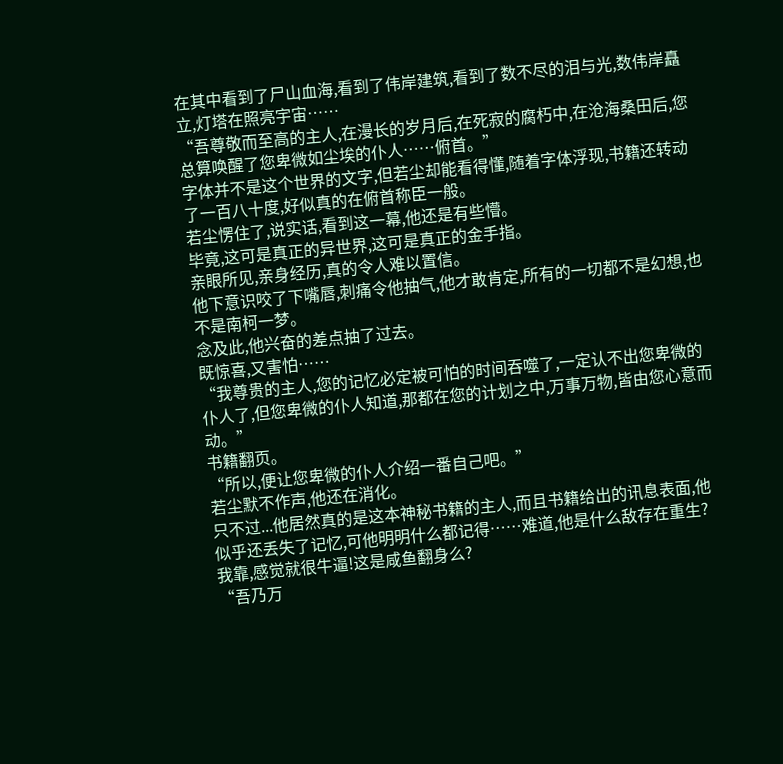在其中看到了尸山血海,看到了伟岸建筑,看到了数不尽的泪与光,数伟岸矗立,灯塔在照亮宇宙……
“吾尊敬而至高的主人,在漫长的岁月后,在死寂的腐朽中,在沧海桑田后,您总算唤醒了您卑微如尘埃的仆人……俯首。”
字体并不是这个世界的文字,但若尘却能看得懂,随着字体浮现,书籍还转动了一百八十度,好似真的在俯首称臣一般。
若尘愣住了,说实话,看到这一幕,他还是有些懵。
毕竟,这可是真正的异世界,这可是真正的金手指。
亲眼所见,亲身经历,真的令人难以置信。
他下意识咬了下嘴唇,刺痛令他抽气,他才敢肯定,所有的一切都不是幻想,也不是南柯一梦。
念及此,他兴奋的差点抽了过去。
既惊喜,又害怕……
“我尊贵的主人,您的记忆必定被可怕的时间吞噬了,一定认不出您卑微的仆人了,但您卑微的仆人知道,那都在您的计划之中,万事万物,皆由您心意而动。”
书籍翻页。
“所以,便让您卑微的仆人介绍一番自己吧。”
若尘默不作声,他还在消化。
只不过...他居然真的是这本神秘书籍的主人,而且书籍给出的讯息表面,他似乎还丢失了记忆,可他明明什么都记得……难道,他是什么敌存在重生?
我靠,感觉就很牛逼!这是咸鱼翻身么?
“吾乃万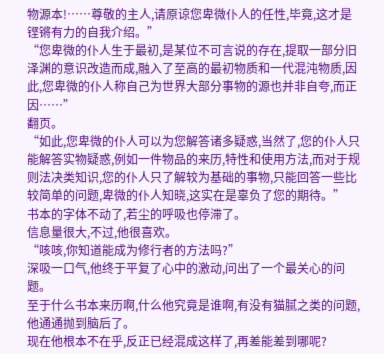物源本!……尊敬的主人,请原谅您卑微仆人的任性,毕竟,这才是铿锵有力的自我介绍。”
“您卑微的仆人生于最初,是某位不可言说的存在,提取一部分旧泽渊的意识改造而成,融入了至高的最初物质和一代混沌物质,因此,您卑微的仆人称自己为世界大部分事物的源也并非自夸,而正因……”
翻页。
“如此,您卑微的仆人可以为您解答诸多疑惑,当然了,您的仆人只能解答实物疑惑,例如一件物品的来历,特性和使用方法,而对于规则法决类知识,您的仆人只了解较为基础的事物,只能回答一些比较简单的问题,卑微的仆人知晓,这实在是辜负了您的期待。”
书本的字体不动了,若尘的呼吸也停滞了。
信息量很大,不过,他很喜欢。
“咳咳,你知道能成为修行者的方法吗?”
深吸一口气,他终于平复了心中的激动,问出了一个最关心的问题。
至于什么书本来历啊,什么他究竟是谁啊,有没有猫腻之类的问题,他通通抛到脑后了。
现在他根本不在乎,反正已经混成这样了,再差能差到哪呢?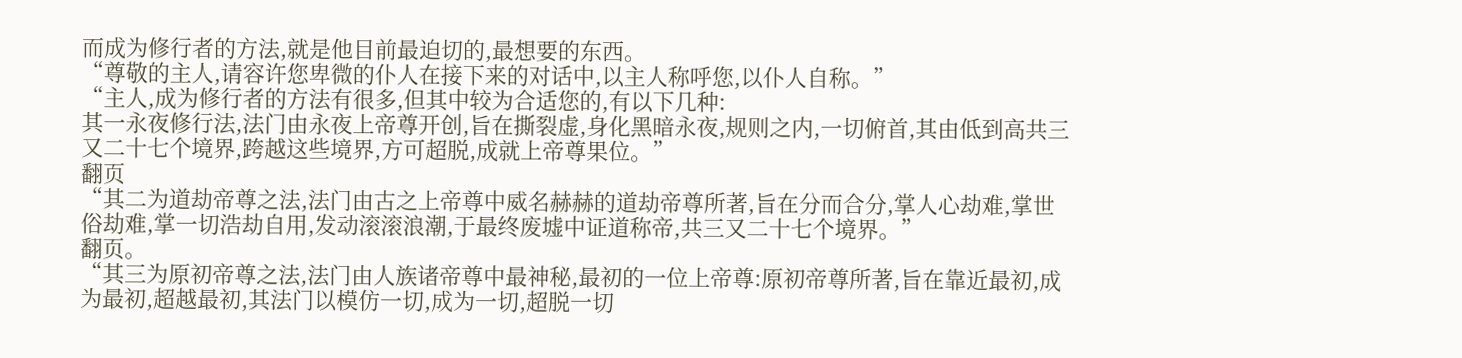而成为修行者的方法,就是他目前最迫切的,最想要的东西。
“尊敬的主人,请容许您卑微的仆人在接下来的对话中,以主人称呼您,以仆人自称。”
“主人,成为修行者的方法有很多,但其中较为合适您的,有以下几种:
其一永夜修行法,法门由永夜上帝尊开创,旨在撕裂虚,身化黑暗永夜,规则之内,一切俯首,其由低到高共三又二十七个境界,跨越这些境界,方可超脱,成就上帝尊果位。”
翻页
“其二为道劫帝尊之法,法门由古之上帝尊中威名赫赫的道劫帝尊所著,旨在分而合分,掌人心劫难,掌世俗劫难,掌一切浩劫自用,发动滚滚浪潮,于最终废墟中证道称帝,共三又二十七个境界。”
翻页。
“其三为原初帝尊之法,法门由人族诸帝尊中最神秘,最初的一位上帝尊:原初帝尊所著,旨在靠近最初,成为最初,超越最初,其法门以模仿一切,成为一切,超脱一切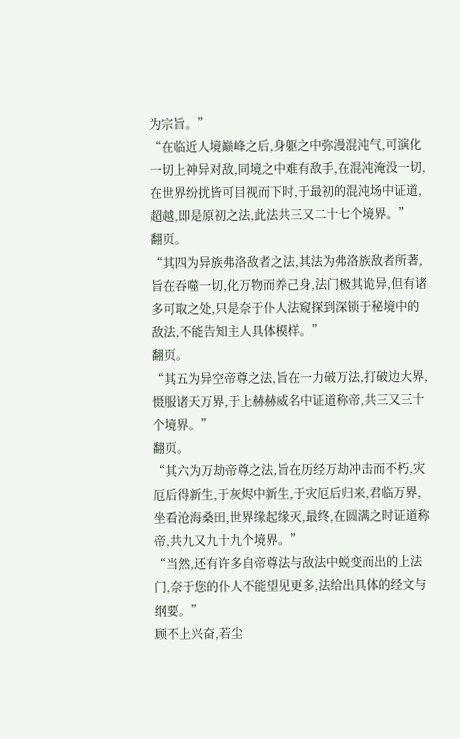为宗旨。”
“在临近人境巅峰之后,身躯之中弥漫混沌气,可演化一切上神异对敌,同境之中难有敌手,在混沌淹没一切,在世界纷扰皆可目视而下时,于最初的混沌场中证道,超越,即是原初之法,此法共三又二十七个境界。”
翻页。
“其四为异族弗洛敌者之法,其法为弗洛族敌者所著,旨在吞噬一切,化万物而养己身,法门极其诡异,但有诸多可取之处,只是奈于仆人法窥探到深锁于秘境中的敌法,不能告知主人具体模样。”
翻页。
“其五为异空帝尊之法,旨在一力破万法,打破边大界,慑服诸天万界,于上赫赫威名中证道称帝,共三又三十个境界。”
翻页。
“其六为万劫帝尊之法,旨在历经万劫冲击而不朽,灾厄后得新生,于灰烬中新生,于灾厄后归来,君临万界,坐看沧海桑田,世界缘起缘灭,最终,在圆满之时证道称帝,共九又九十九个境界。”
“当然,还有许多自帝尊法与敌法中蜕变而出的上法门,奈于您的仆人不能望见更多,法给出具体的经文与纲要。”
顾不上兴奋,若尘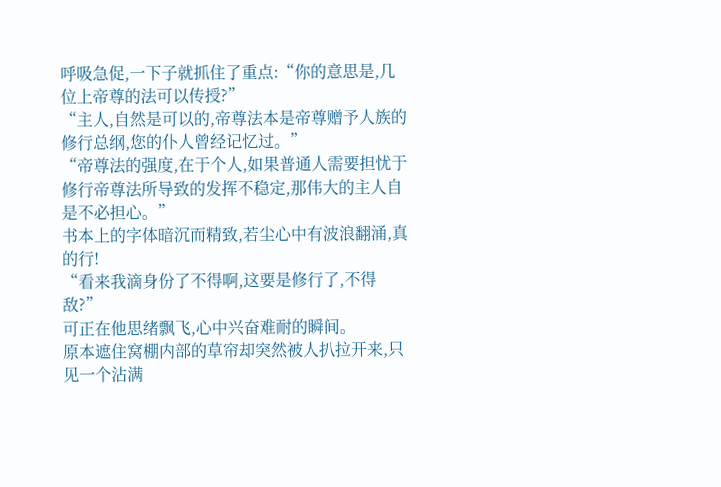呼吸急促,一下子就抓住了重点:“你的意思是,几位上帝尊的法可以传授?”
“主人,自然是可以的,帝尊法本是帝尊赠予人族的修行总纲,您的仆人曾经记忆过。”
“帝尊法的强度,在于个人,如果普通人需要担忧于修行帝尊法所导致的发挥不稳定,那伟大的主人自是不必担心。”
书本上的字体暗沉而精致,若尘心中有波浪翻涌,真的行!
“看来我滴身份了不得啊,这要是修行了,不得敌?”
可正在他思绪飘飞,心中兴奋难耐的瞬间。
原本遮住窝棚内部的草帘却突然被人扒拉开来,只见一个沾满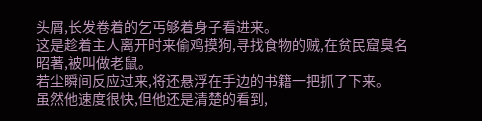头屑,长发卷着的乞丐够着身子看进来。
这是趁着主人离开时来偷鸡摸狗,寻找食物的贼,在贫民窟臭名昭著,被叫做老鼠。
若尘瞬间反应过来,将还悬浮在手边的书籍一把抓了下来。
虽然他速度很快,但他还是清楚的看到,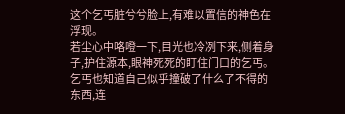这个乞丐脏兮兮脸上,有难以置信的神色在浮现。
若尘心中咯噔一下,目光也冷冽下来,侧着身子,护住源本,眼神死死的盯住门口的乞丐。
乞丐也知道自己似乎撞破了什么了不得的东西,连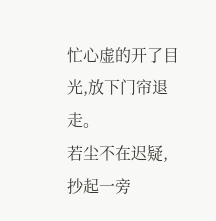忙心虚的开了目光,放下门帘退走。
若尘不在迟疑,抄起一旁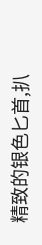精致的银色匕首,扒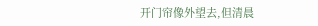开门帘像外望去,但清晨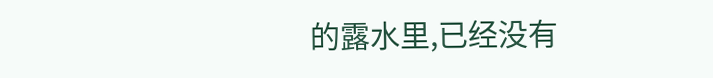的露水里,已经没有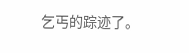乞丐的踪迹了。